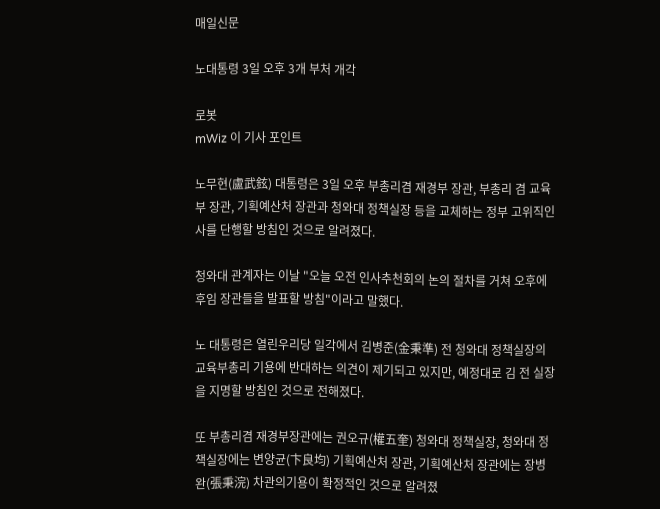매일신문

노대통령 3일 오후 3개 부처 개각

로봇
mWiz 이 기사 포인트

노무현(盧武鉉) 대통령은 3일 오후 부총리겸 재경부 장관, 부총리 겸 교육부 장관, 기획예산처 장관과 청와대 정책실장 등을 교체하는 정부 고위직인사를 단행할 방침인 것으로 알려졌다.

청와대 관계자는 이날 "오늘 오전 인사추천회의 논의 절차를 거쳐 오후에 후임 장관들을 발표할 방침"이라고 말했다.

노 대통령은 열린우리당 일각에서 김병준(金秉準) 전 청와대 정책실장의 교육부총리 기용에 반대하는 의견이 제기되고 있지만, 예정대로 김 전 실장을 지명할 방침인 것으로 전해졌다.

또 부총리겸 재경부장관에는 권오규(權五奎) 청와대 정책실장, 청와대 정책실장에는 변양균(卞良均) 기획예산처 장관, 기획예산처 장관에는 장병완(張秉浣) 차관의기용이 확정적인 것으로 알려졌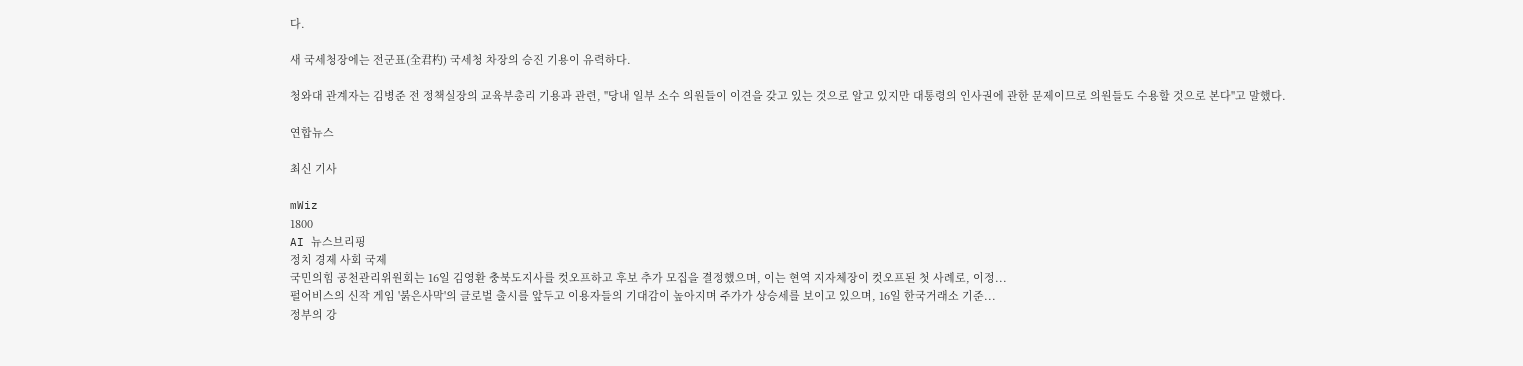다.

새 국세청장에는 전군표(全君杓) 국세청 차장의 승진 기용이 유력하다.

청와대 관계자는 김병준 전 정책실장의 교육부총리 기용과 관련, "당내 일부 소수 의원들이 이견을 갖고 있는 것으로 알고 있지만 대통령의 인사권에 관한 문제이므로 의원들도 수용할 것으로 본다"고 말했다.

연합뉴스

최신 기사

mWiz
1800
AI 뉴스브리핑
정치 경제 사회 국제
국민의힘 공천관리위원회는 16일 김영환 충북도지사를 컷오프하고 후보 추가 모집을 결정했으며, 이는 현역 지자체장이 컷오프된 첫 사례로, 이정...
펄어비스의 신작 게임 '붉은사막'의 글로벌 출시를 앞두고 이용자들의 기대감이 높아지며 주가가 상승세를 보이고 있으며, 16일 한국거래소 기준...
정부의 강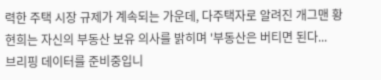력한 주택 시장 규제가 계속되는 가운데, 다주택자로 알려진 개그맨 황현희는 자신의 부동산 보유 의사를 밝히며 '부동산은 버티면 된다...
브리핑 데이터를 준비중입니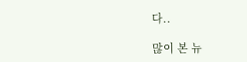다..

많이 본 뉴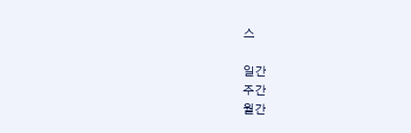스

일간
주간
월간